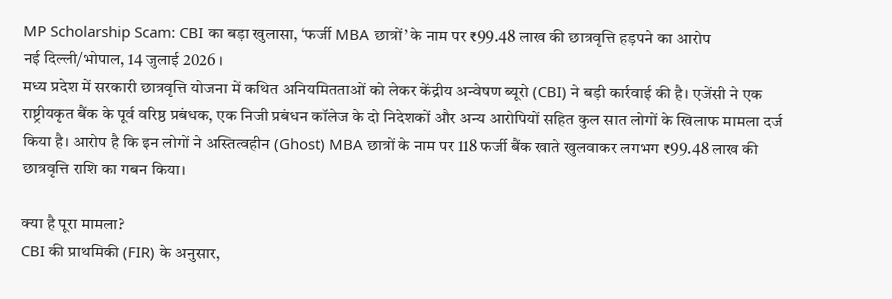MP Scholarship Scam: CBI का बड़ा खुलासा, ‘फर्जी MBA छात्रों’ के नाम पर ₹99.48 लाख की छात्रवृत्ति हड़पने का आरोप
नई दिल्ली/भोपाल, 14 जुलाई 2026 ।
मध्य प्रदेश में सरकारी छात्रवृत्ति योजना में कथित अनियमितताओं को लेकर केंद्रीय अन्वेषण ब्यूरो (CBI) ने बड़ी कार्रवाई की है। एजेंसी ने एक राष्ट्रीयकृत बैंक के पूर्व वरिष्ठ प्रबंधक, एक निजी प्रबंधन कॉलेज के दो निदेशकों और अन्य आरोपियों सहित कुल सात लोगों के खिलाफ मामला दर्ज किया है। आरोप है कि इन लोगों ने अस्तित्वहीन (Ghost) MBA छात्रों के नाम पर 118 फर्जी बैंक खाते खुलवाकर लगभग ₹99.48 लाख की छात्रवृत्ति राशि का गबन किया।

क्या है पूरा मामला?
CBI की प्राथमिकी (FIR) के अनुसार,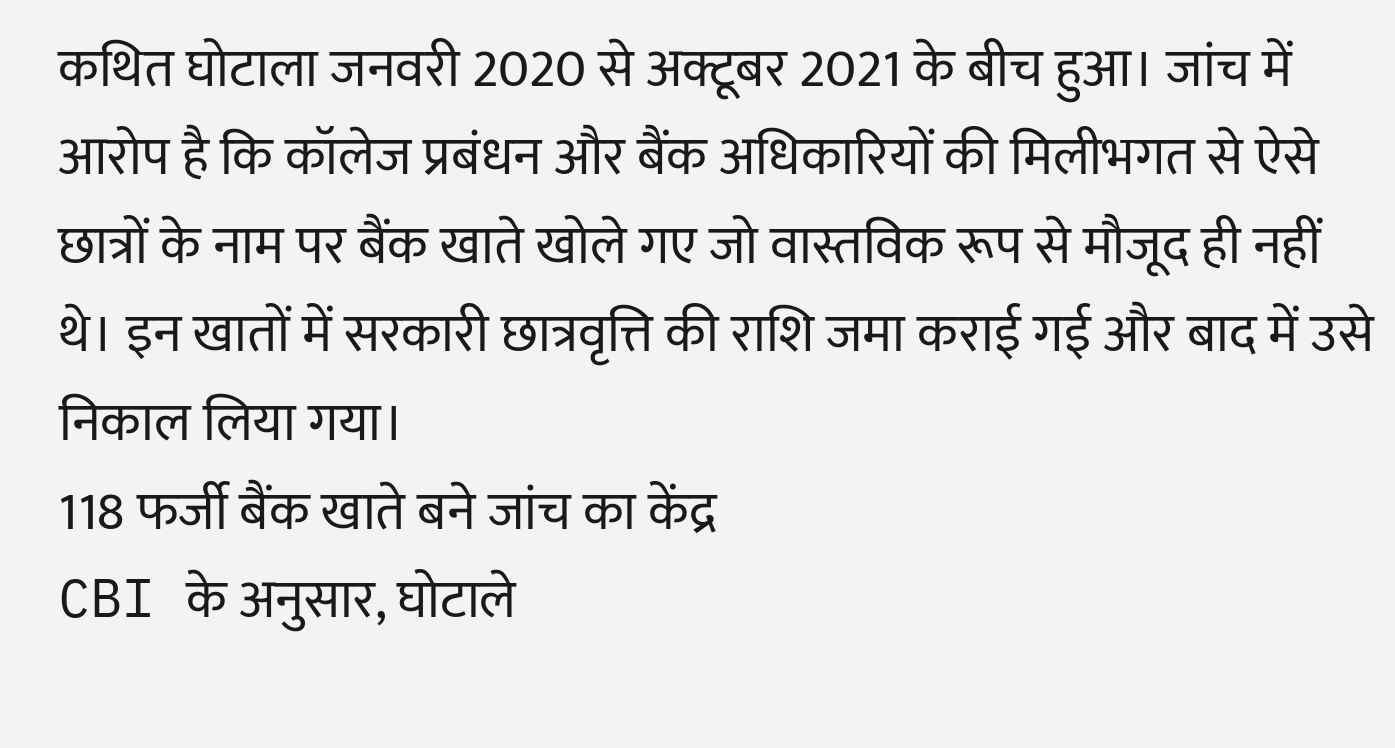कथित घोटाला जनवरी 2020 से अक्टूबर 2021 के बीच हुआ। जांच में आरोप है कि कॉलेज प्रबंधन और बैंक अधिकारियों की मिलीभगत से ऐसे छात्रों के नाम पर बैंक खाते खोले गए जो वास्तविक रूप से मौजूद ही नहीं थे। इन खातों में सरकारी छात्रवृत्ति की राशि जमा कराई गई और बाद में उसे निकाल लिया गया।
118 फर्जी बैंक खाते बने जांच का केंद्र
CBI के अनुसार, घोटाले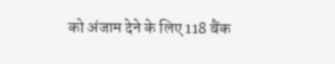को अंजाम देने के लिए 118 बैंक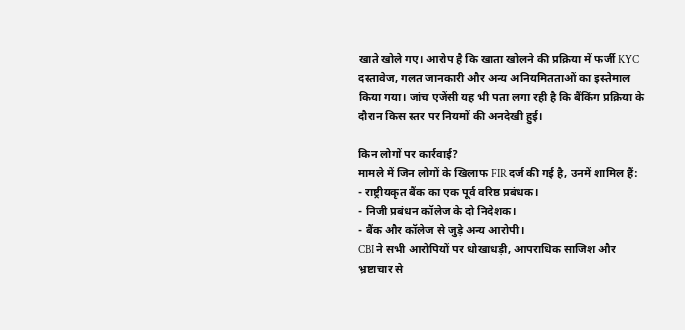खाते खोले गए। आरोप है कि खाता खोलने की प्रक्रिया में फर्जी KYC दस्तावेज, गलत जानकारी और अन्य अनियमितताओं का इस्तेमाल किया गया। जांच एजेंसी यह भी पता लगा रही है कि बैंकिंग प्रक्रिया के दौरान किस स्तर पर नियमों की अनदेखी हुई।

किन लोगों पर कार्रवाई?
मामले में जिन लोगों के खिलाफ FIR दर्ज की गई है, उनमें शामिल हैं:
- राष्ट्रीयकृत बैंक का एक पूर्व वरिष्ठ प्रबंधक।
- निजी प्रबंधन कॉलेज के दो निदेशक।
- बैंक और कॉलेज से जुड़े अन्य आरोपी।
CBI ने सभी आरोपियों पर धोखाधड़ी, आपराधिक साजिश और भ्रष्टाचार से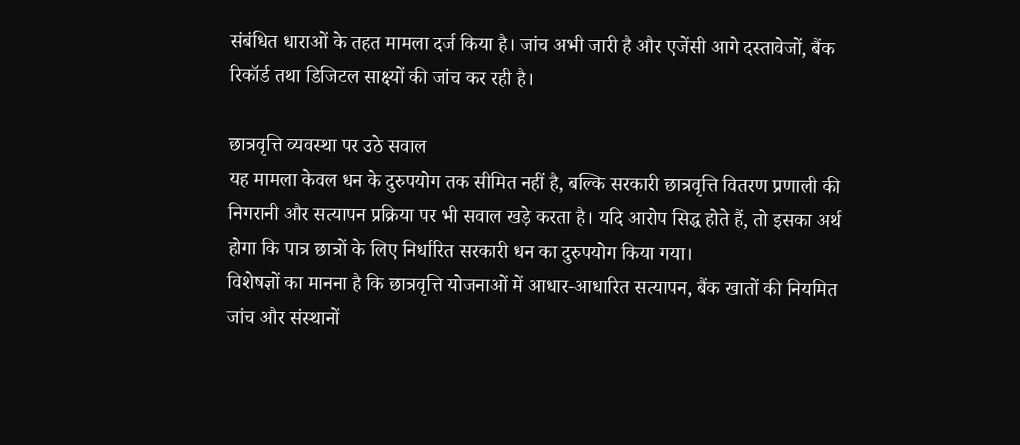संबंधित धाराओं के तहत मामला दर्ज किया है। जांच अभी जारी है और एजेंसी आगे दस्तावेजों, बैंक रिकॉर्ड तथा डिजिटल साक्ष्यों की जांच कर रही है।

छात्रवृत्ति व्यवस्था पर उठे सवाल
यह मामला केवल धन के दुरुपयोग तक सीमित नहीं है, बल्कि सरकारी छात्रवृत्ति वितरण प्रणाली की निगरानी और सत्यापन प्रक्रिया पर भी सवाल खड़े करता है। यदि आरोप सिद्ध होते हैं, तो इसका अर्थ होगा कि पात्र छात्रों के लिए निर्धारित सरकारी धन का दुरुपयोग किया गया।
विशेषज्ञों का मानना है कि छात्रवृत्ति योजनाओं में आधार-आधारित सत्यापन, बैंक खातों की नियमित जांच और संस्थानों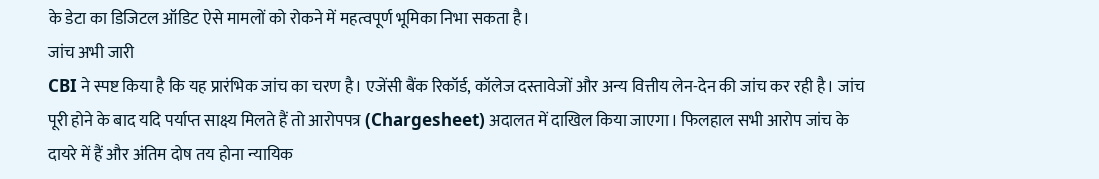के डेटा का डिजिटल ऑडिट ऐसे मामलों को रोकने में महत्वपूर्ण भूमिका निभा सकता है।
जांच अभी जारी
CBI ने स्पष्ट किया है कि यह प्रारंभिक जांच का चरण है। एजेंसी बैंक रिकॉर्ड, कॉलेज दस्तावेजों और अन्य वित्तीय लेन-देन की जांच कर रही है। जांच पूरी होने के बाद यदि पर्याप्त साक्ष्य मिलते हैं तो आरोपपत्र (Chargesheet) अदालत में दाखिल किया जाएगा। फिलहाल सभी आरोप जांच के दायरे में हैं और अंतिम दोष तय होना न्यायिक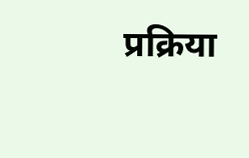प्रक्रिया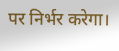पर निर्भर करेगा।